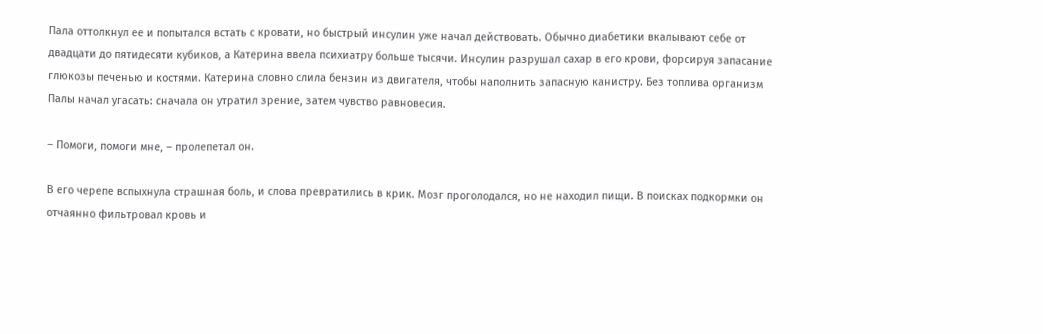Пала оттолкнул ее и попытался встать с кровати, но быстрый инсулин уже начал действовать. Обычно диабетики вкалывают себе от двадцати до пятидесяти кубиков, а Катерина ввела психиатру больше тысячи. Инсулин разрушал сахар в его крови, форсируя запасание глюкозы печенью и костями. Катерина словно слила бензин из двигателя, чтобы наполнить запасную канистру. Без топлива организм Палы начал угасать: сначала он утратил зрение, затем чувство равновесия.

– Помоги, помоги мне, – пролепетал он.

В его черепе вспыхнула страшная боль, и слова превратились в крик. Мозг проголодался, но не находил пищи. В поисках подкормки он отчаянно фильтровал кровь и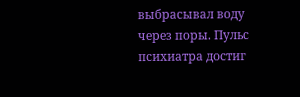выбрасывал воду через поры. Пульс психиатра достиг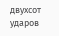двухсот ударов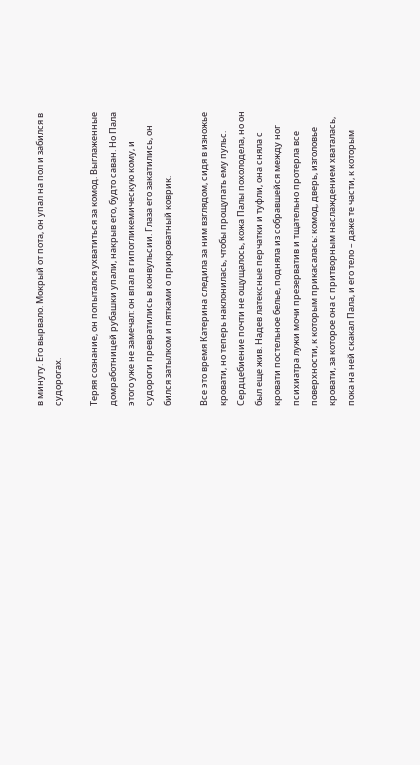в минуту. Его вырвало. Мокрый от пота, он упал на пол и забился в судорогах.

Теряя сознание, он попытался ухватиться за комод. Выглаженные домработницей рубашки упали, накрыв его, будто саван. Но Пала этого уже не замечал: он впал в гипогликемическую кому, и судороги превратились в конвульсии. Глаза его закатились, он бился затылком и пятками о прикроватный коврик.

Все это время Катерина следила за ним взглядом, сидя в изножье кровати, но теперь наклонилась, чтобы прощупать ему пульс. Сердцебиение почти не ощущалось, кожа Палы похолодела, но он был еще жив. Надев латексные перчатки и туфли, она сняла с кровати постельное белье, подняла из собравшейся между ног психиатра лужи мочи презерватив и тщательно протерла все поверхности, к которым прикасалась: комод, дверь, изголовье кровати, за которое она с притворным наслаждением хваталась, пока на ней скакал Пала, и его тело – даже те части, к которым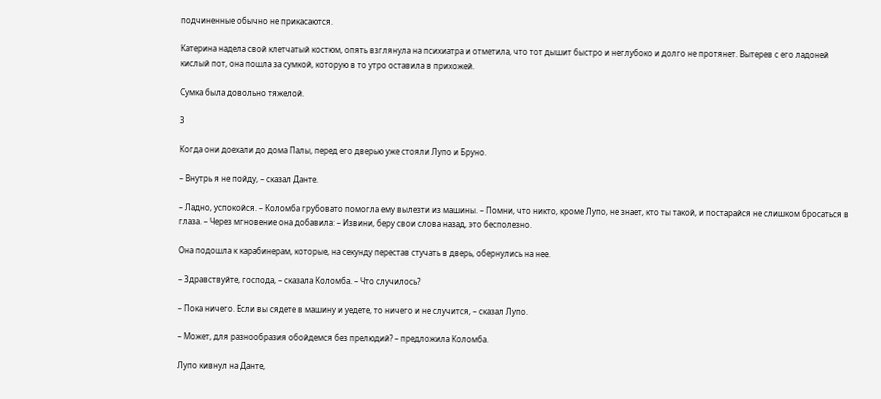подчиненные обычно не прикасаются.

Катерина надела свой клетчатый костюм, опять взглянула на психиатра и отметила, что тот дышит быстро и неглубоко и долго не протянет. Вытерев с его ладоней кислый пот, она пошла за сумкой, которую в то утро оставила в прихожей.

Сумка была довольно тяжелой.

3

Когда они доехали до дома Палы, перед его дверью уже стояли Лупо и Бруно.

– Внутрь я не пойду, – сказал Данте.

– Ладно, успокойся. – Коломба грубовато помогла ему вылезти из машины. – Помни, что никто, кроме Лупо, не знает, кто ты такой, и постарайся не слишком бросаться в глаза. – Через мгновение она добавила: – Извини, беру свои слова назад, это бесполезно.

Она подошла к карабинерам, которые, на секунду перестав стучать в дверь, обернулись на нее.

– Здравствуйте, господа, – сказала Коломба. – Что случилось?

– Пока ничего. Если вы сядете в машину и уедете, то ничего и не случится, – сказал Лупо.

– Может, для разнообразия обойдемся без прелюдий? – предложила Коломба.

Лупо кивнул на Данте,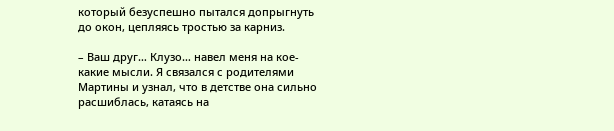который безуспешно пытался допрыгнуть до окон, цепляясь тростью за карниз.

– Ваш друг… Клузо… навел меня на кое-какие мысли. Я связался с родителями Мартины и узнал, что в детстве она сильно расшиблась, катаясь на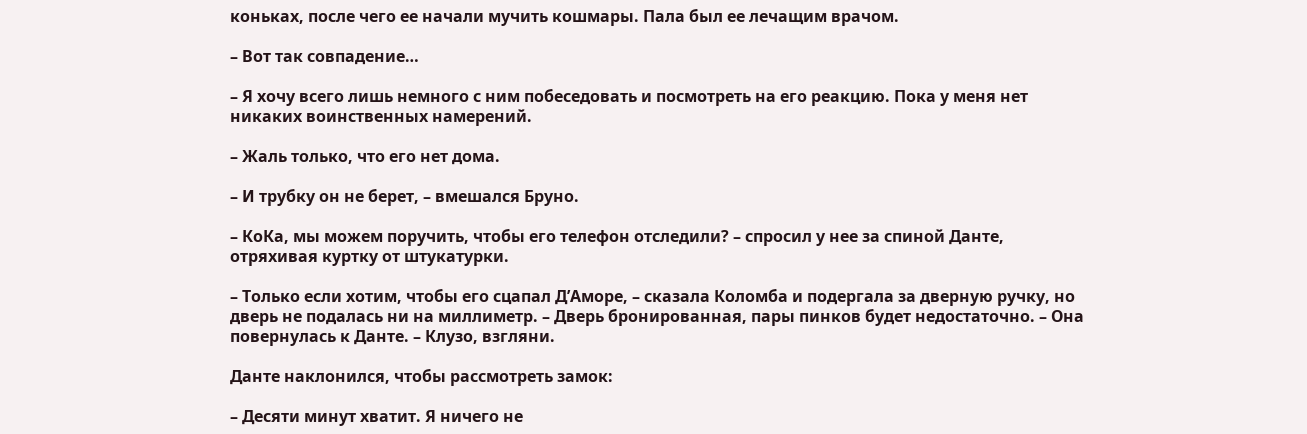коньках, после чего ее начали мучить кошмары. Пала был ее лечащим врачом.

– Вот так совпадение…

– Я хочу всего лишь немного с ним побеседовать и посмотреть на его реакцию. Пока у меня нет никаких воинственных намерений.

– Жаль только, что его нет дома.

– И трубку он не берет, – вмешался Бруно.

– КоКа, мы можем поручить, чтобы его телефон отследили? – спросил у нее за спиной Данте, отряхивая куртку от штукатурки.

– Только если хотим, чтобы его сцапал Д’Аморе, – сказала Коломба и подергала за дверную ручку, но дверь не подалась ни на миллиметр. – Дверь бронированная, пары пинков будет недостаточно. – Она повернулась к Данте. – Клузо, взгляни.

Данте наклонился, чтобы рассмотреть замок:

– Десяти минут хватит. Я ничего не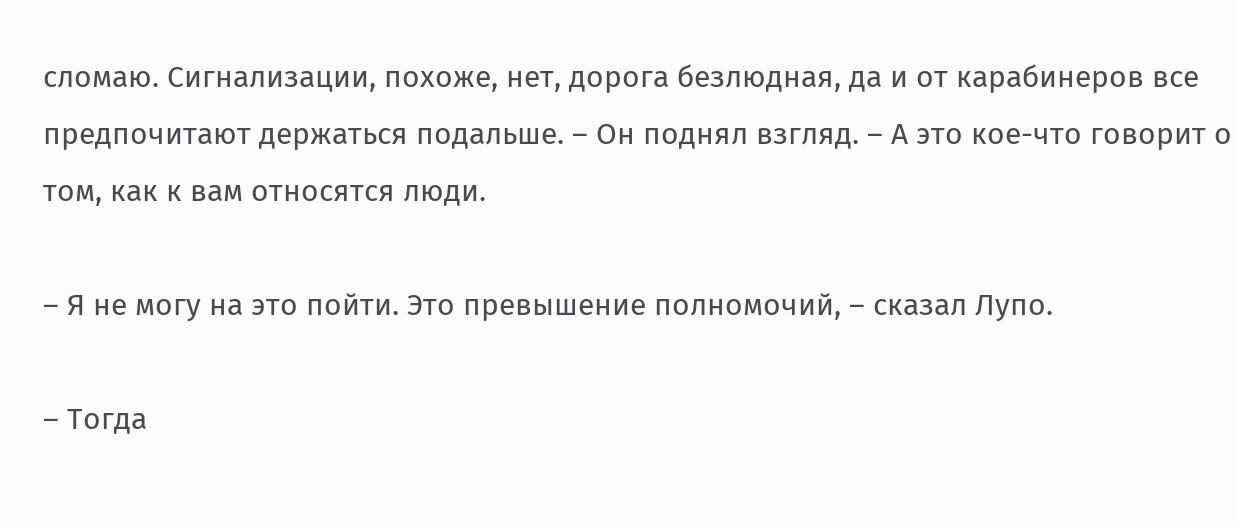сломаю. Сигнализации, похоже, нет, дорога безлюдная, да и от карабинеров все предпочитают держаться подальше. – Он поднял взгляд. – А это кое-что говорит о том, как к вам относятся люди.

– Я не могу на это пойти. Это превышение полномочий, – сказал Лупо.

– Тогда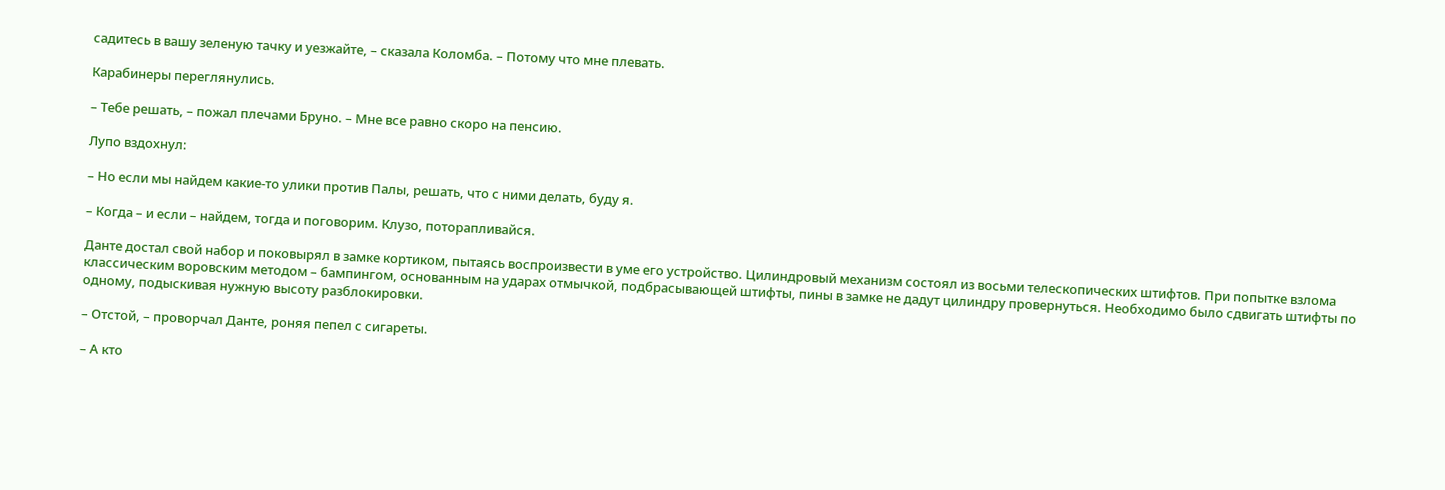садитесь в вашу зеленую тачку и уезжайте, – сказала Коломба. – Потому что мне плевать.

Карабинеры переглянулись.

– Тебе решать, – пожал плечами Бруно. – Мне все равно скоро на пенсию.

Лупо вздохнул:

– Но если мы найдем какие-то улики против Палы, решать, что с ними делать, буду я.

– Когда – и если – найдем, тогда и поговорим. Клузо, поторапливайся.

Данте достал свой набор и поковырял в замке кортиком, пытаясь воспроизвести в уме его устройство. Цилиндровый механизм состоял из восьми телескопических штифтов. При попытке взлома классическим воровским методом – бампингом, основанным на ударах отмычкой, подбрасывающей штифты, пины в замке не дадут цилиндру провернуться. Необходимо было сдвигать штифты по одному, подыскивая нужную высоту разблокировки.

– Отстой, – проворчал Данте, роняя пепел с сигареты.

– А кто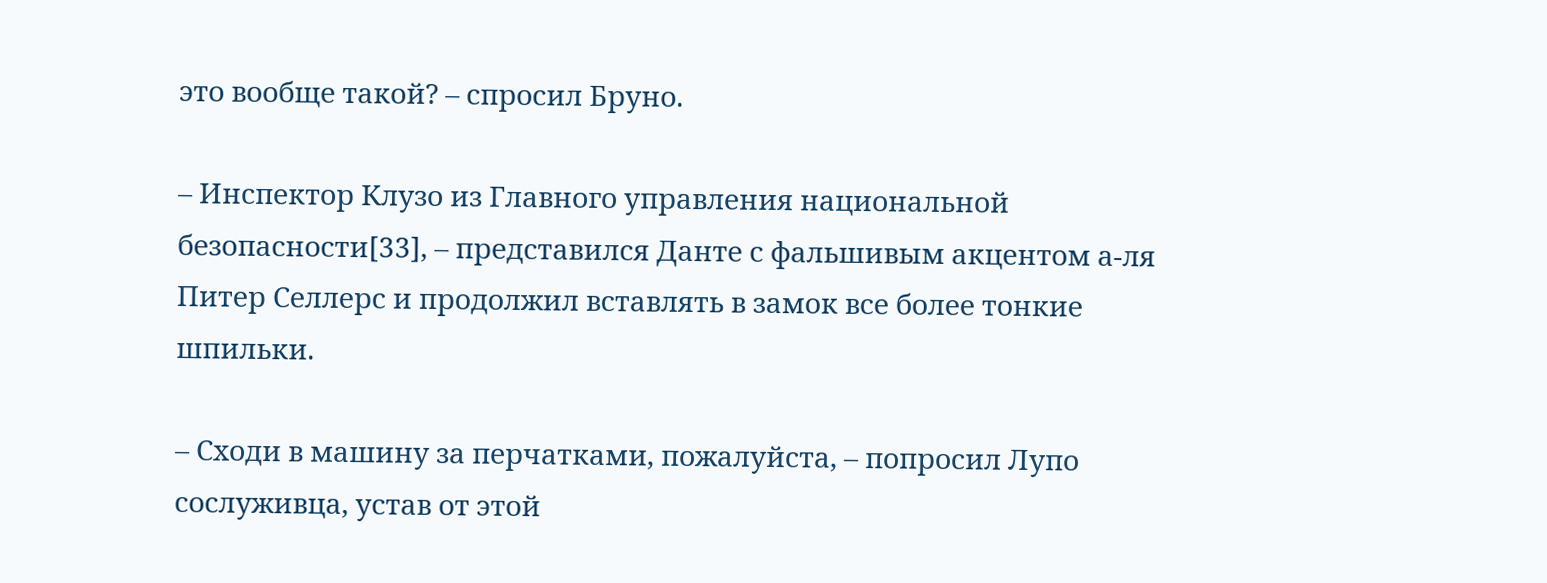это вообще такой? – спросил Бруно.

– Инспектор Клузо из Главного управления национальной безопасности[33], – представился Данте с фальшивым акцентом а-ля Питер Селлерс и продолжил вставлять в замок все более тонкие шпильки.

– Сходи в машину за перчатками, пожалуйста, – попросил Лупо сослуживца, устав от этой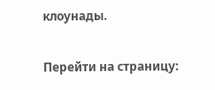клоунады.

Перейти на страницу: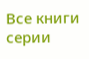Все книги серии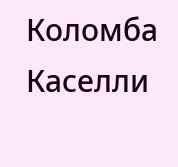Коломба Каселли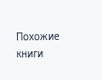Похожие книги